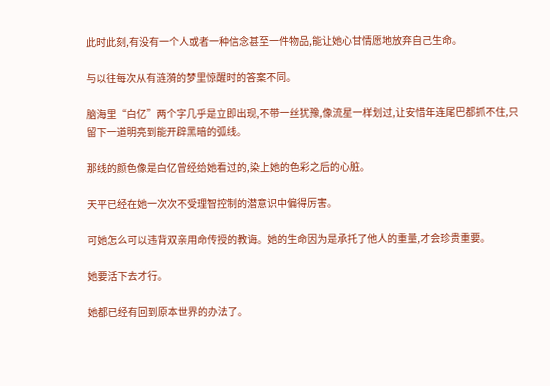此时此刻,有没有一个人或者一种信念甚至一件物品,能让她心甘情愿地放弃自己生命。

与以往每次从有涟漪的梦里惊醒时的答案不同。

脑海里“白亿”两个字几乎是立即出现,不带一丝犹豫,像流星一样划过,让安惜年连尾巴都抓不住,只留下一道明亮到能开辟黑暗的弧线。

那线的颜色像是白亿曾经给她看过的,染上她的色彩之后的心脏。

天平已经在她一次次不受理智控制的潜意识中偏得厉害。

可她怎么可以违背双亲用命传授的教诲。她的生命因为是承托了他人的重量,才会珍贵重要。

她要活下去才行。

她都已经有回到原本世界的办法了。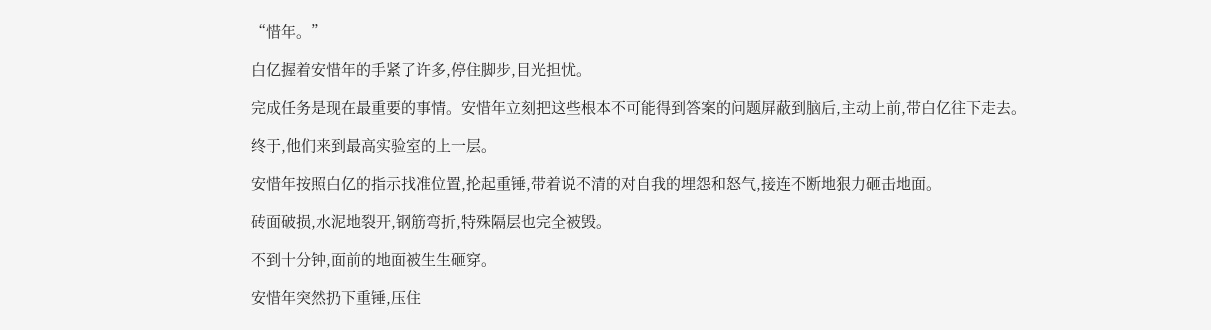“惜年。”

白亿握着安惜年的手紧了许多,停住脚步,目光担忧。

完成任务是现在最重要的事情。安惜年立刻把这些根本不可能得到答案的问题屏蔽到脑后,主动上前,带白亿往下走去。

终于,他们来到最高实验室的上一层。

安惜年按照白亿的指示找准位置,抡起重锤,带着说不清的对自我的埋怨和怒气,接连不断地狠力砸击地面。

砖面破损,水泥地裂开,钢筋弯折,特殊隔层也完全被毁。

不到十分钟,面前的地面被生生砸穿。

安惜年突然扔下重锤,压住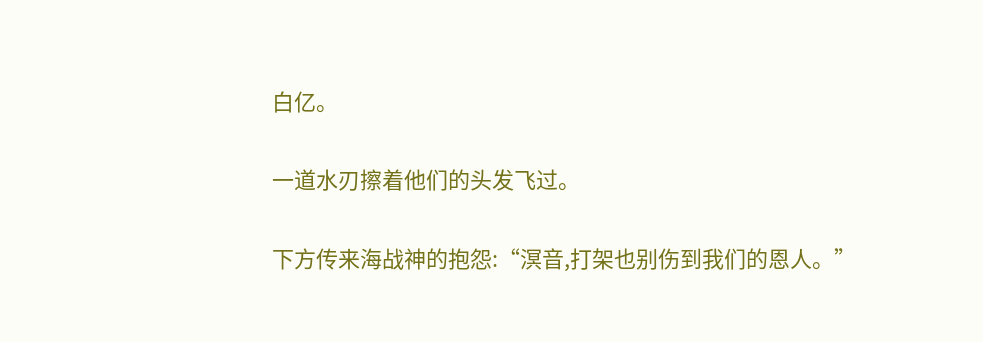白亿。

一道水刃擦着他们的头发飞过。

下方传来海战神的抱怨:“溟音,打架也别伤到我们的恩人。”